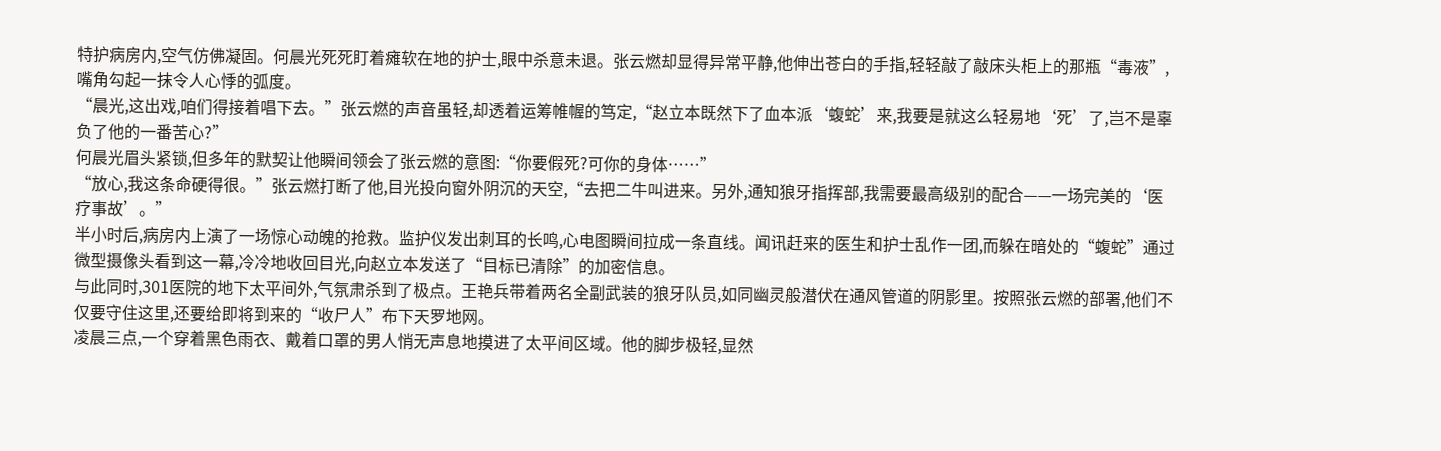特护病房内,空气仿佛凝固。何晨光死死盯着瘫软在地的护士,眼中杀意未退。张云燃却显得异常平静,他伸出苍白的手指,轻轻敲了敲床头柜上的那瓶“毒液”,嘴角勾起一抹令人心悸的弧度。
“晨光,这出戏,咱们得接着唱下去。”张云燃的声音虽轻,却透着运筹帷幄的笃定,“赵立本既然下了血本派‘蝮蛇’来,我要是就这么轻易地‘死’了,岂不是辜负了他的一番苦心?”
何晨光眉头紧锁,但多年的默契让他瞬间领会了张云燃的意图:“你要假死?可你的身体……”
“放心,我这条命硬得很。”张云燃打断了他,目光投向窗外阴沉的天空,“去把二牛叫进来。另外,通知狼牙指挥部,我需要最高级别的配合——一场完美的‘医疗事故’。”
半小时后,病房内上演了一场惊心动魄的抢救。监护仪发出刺耳的长鸣,心电图瞬间拉成一条直线。闻讯赶来的医生和护士乱作一团,而躲在暗处的“蝮蛇”通过微型摄像头看到这一幕,冷冷地收回目光,向赵立本发送了“目标已清除”的加密信息。
与此同时,301医院的地下太平间外,气氛肃杀到了极点。王艳兵带着两名全副武装的狼牙队员,如同幽灵般潜伏在通风管道的阴影里。按照张云燃的部署,他们不仅要守住这里,还要给即将到来的“收尸人”布下天罗地网。
凌晨三点,一个穿着黑色雨衣、戴着口罩的男人悄无声息地摸进了太平间区域。他的脚步极轻,显然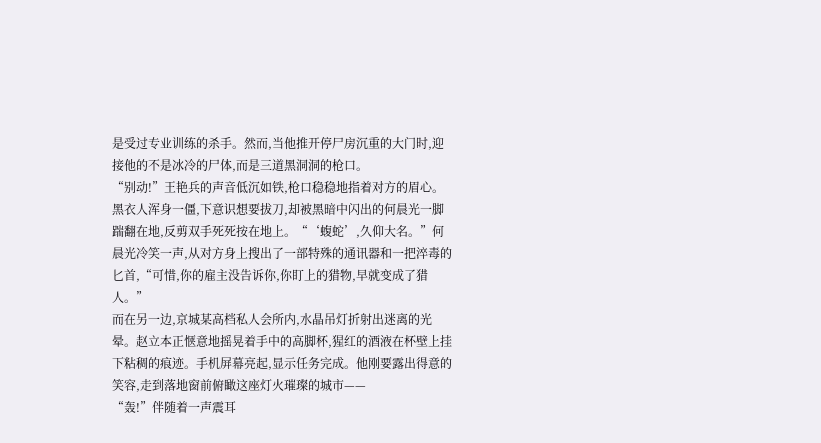是受过专业训练的杀手。然而,当他推开停尸房沉重的大门时,迎接他的不是冰冷的尸体,而是三道黑洞洞的枪口。
“别动!”王艳兵的声音低沉如铁,枪口稳稳地指着对方的眉心。黑衣人浑身一僵,下意识想要拔刀,却被黑暗中闪出的何晨光一脚踹翻在地,反剪双手死死按在地上。“‘蝮蛇’,久仰大名。”何晨光冷笑一声,从对方身上搜出了一部特殊的通讯器和一把淬毒的匕首,“可惜,你的雇主没告诉你,你盯上的猎物,早就变成了猎人。”
而在另一边,京城某高档私人会所内,水晶吊灯折射出迷离的光晕。赵立本正惬意地摇晃着手中的高脚杯,猩红的酒液在杯壁上挂下粘稠的痕迹。手机屏幕亮起,显示任务完成。他刚要露出得意的笑容,走到落地窗前俯瞰这座灯火璀璨的城市——
“轰!”伴随着一声震耳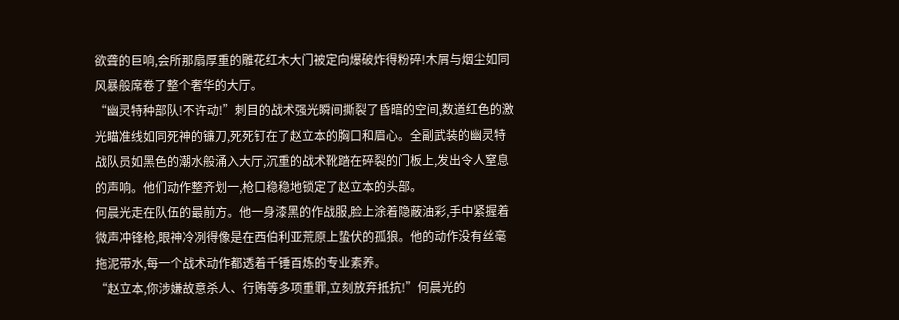欲聋的巨响,会所那扇厚重的雕花红木大门被定向爆破炸得粉碎!木屑与烟尘如同风暴般席卷了整个奢华的大厅。
“幽灵特种部队!不许动!”刺目的战术强光瞬间撕裂了昏暗的空间,数道红色的激光瞄准线如同死神的镰刀,死死钉在了赵立本的胸口和眉心。全副武装的幽灵特战队员如黑色的潮水般涌入大厅,沉重的战术靴踏在碎裂的门板上,发出令人窒息的声响。他们动作整齐划一,枪口稳稳地锁定了赵立本的头部。
何晨光走在队伍的最前方。他一身漆黑的作战服,脸上涂着隐蔽油彩,手中紧握着微声冲锋枪,眼神冷冽得像是在西伯利亚荒原上蛰伏的孤狼。他的动作没有丝毫拖泥带水,每一个战术动作都透着千锤百炼的专业素养。
“赵立本,你涉嫌故意杀人、行贿等多项重罪,立刻放弃抵抗!”何晨光的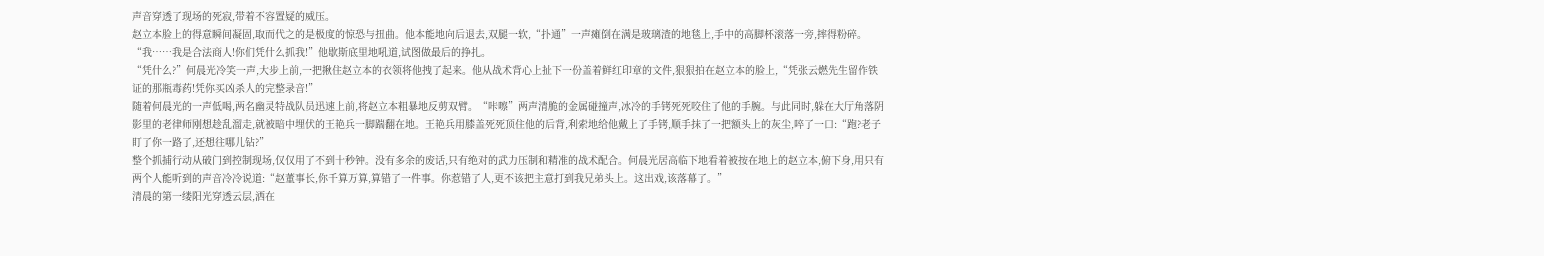声音穿透了现场的死寂,带着不容置疑的威压。
赵立本脸上的得意瞬间凝固,取而代之的是极度的惊恐与扭曲。他本能地向后退去,双腿一软,“扑通”一声瘫倒在满是玻璃渣的地毯上,手中的高脚杯滚落一旁,摔得粉碎。“我……我是合法商人!你们凭什么抓我!”他歇斯底里地吼道,试图做最后的挣扎。
“凭什么?”何晨光冷笑一声,大步上前,一把揪住赵立本的衣领将他拽了起来。他从战术背心上扯下一份盖着鲜红印章的文件,狠狠拍在赵立本的脸上,“凭张云燃先生留作铁证的那瓶毒药!凭你买凶杀人的完整录音!”
随着何晨光的一声低喝,两名幽灵特战队员迅速上前,将赵立本粗暴地反剪双臂。“咔嚓”两声清脆的金属碰撞声,冰冷的手铐死死咬住了他的手腕。与此同时,躲在大厅角落阴影里的老律师刚想趁乱溜走,就被暗中埋伏的王艳兵一脚踹翻在地。王艳兵用膝盖死死顶住他的后背,利索地给他戴上了手铐,顺手抹了一把额头上的灰尘,啐了一口:“跑?老子盯了你一路了,还想往哪儿钻?”
整个抓捕行动从破门到控制现场,仅仅用了不到十秒钟。没有多余的废话,只有绝对的武力压制和精准的战术配合。何晨光居高临下地看着被按在地上的赵立本,俯下身,用只有两个人能听到的声音冷冷说道:“赵董事长,你千算万算,算错了一件事。你惹错了人,更不该把主意打到我兄弟头上。这出戏,该落幕了。”
清晨的第一缕阳光穿透云层,洒在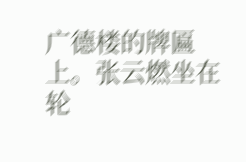广德楼的牌匾上。张云燃坐在轮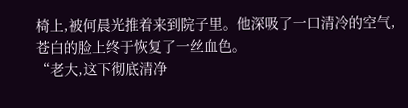椅上,被何晨光推着来到院子里。他深吸了一口清冷的空气,苍白的脸上终于恢复了一丝血色。
“老大,这下彻底清净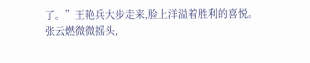了。”王艳兵大步走来,脸上洋溢着胜利的喜悦。
张云燃微微摇头,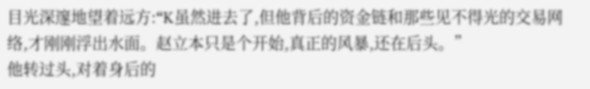目光深邃地望着远方:“K虽然进去了,但他背后的资金链和那些见不得光的交易网络,才刚刚浮出水面。赵立本只是个开始,真正的风暴,还在后头。”
他转过头,对着身后的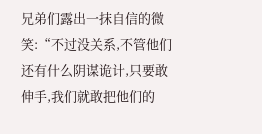兄弟们露出一抹自信的微笑:“不过没关系,不管他们还有什么阴谋诡计,只要敢伸手,我们就敢把他们的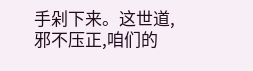手剁下来。这世道,邪不压正,咱们的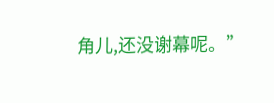角儿,还没谢幕呢。”